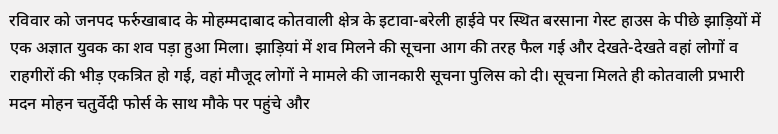रविवार को जनपद फर्रुखाबाद के मोहम्मदाबाद कोतवाली क्षेत्र के इटावा-बरेली हाईवे पर स्थित बरसाना गेस्ट हाउस के पीछे झाड़ियों में एक अज्ञात युवक का शव पड़ा हुआ मिला। झाड़ियां में शव मिलने की सूचना आग की तरह फैल गई और देखते-देखते वहां लोगों व राहगीरों की भीड़ एकत्रित हो गई, वहां मौजूद लोगों ने मामले की जानकारी सूचना पुलिस को दी। सूचना मिलते ही कोतवाली प्रभारी मदन मोहन चतुर्वेदी फोर्स के साथ मौके पर पहुंचे और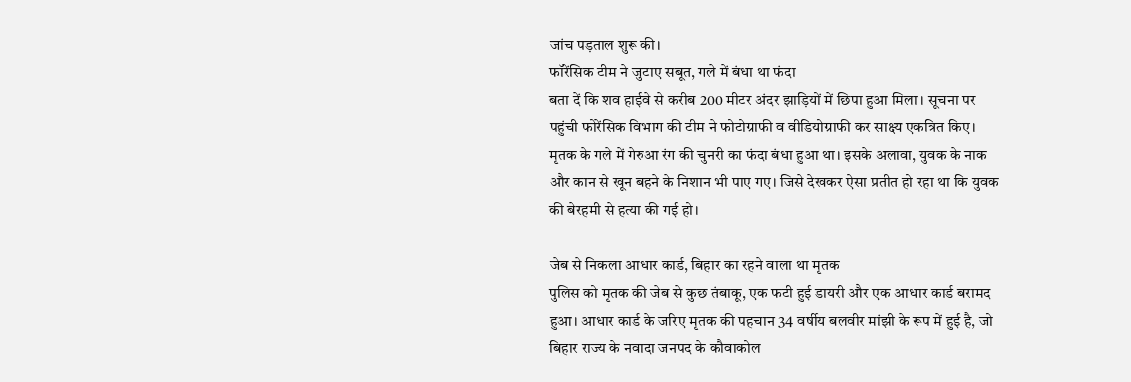जांच पड़ताल शुरू की।
फॉरेंसिक टीम ने जुटाए सबूत, गले में बंधा था फंदा
बता दें कि शव हाईवे से करीब 200 मीटर अंदर झाड़ियों में छिपा हुआ मिला। सूचना पर पहुंची फोरेंसिक विभाग की टीम ने फोटोग्राफी व वीडियोग्राफी कर साक्ष्य एकत्रित किए। मृतक के गले में गेरुआ रंग की चुनरी का फंदा बंधा हुआ था। इसके अलावा, युवक के नाक और कान से खून बहने के निशान भी पाए गए। जिसे देखकर ऐसा प्रतीत हो रहा था कि युवक की बेरहमी से हत्या की गई हो।

जेब से निकला आधार कार्ड, बिहार का रहने वाला था मृतक
पुलिस को मृतक की जेब से कुछ तंबाकू, एक फटी हुई डायरी और एक आधार कार्ड बरामद हुआ। आधार कार्ड के जरिए मृतक की पहचान 34 वर्षीय बलवीर मांझी के रूप में हुई है, जो बिहार राज्य के नवादा जनपद के कौवाकोल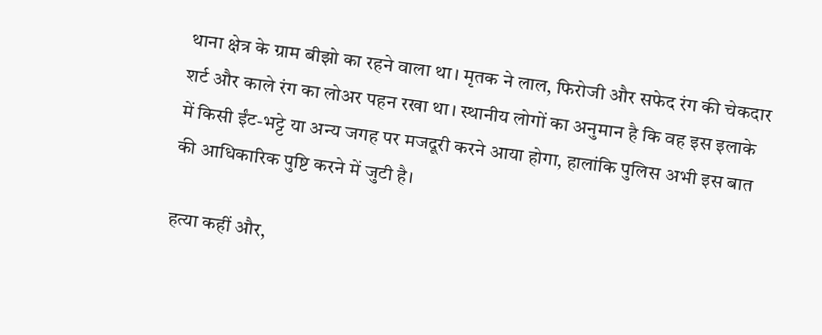थाना क्षेत्र के ग्राम बीझो का रहने वाला था। मृतक ने लाल, फिरोजी और सफेद रंग की चेकदार शर्ट और काले रंग का लोअर पहन रखा था। स्थानीय लोगों का अनुमान है कि वह इस इलाके में किसी ईंट-भट्टे या अन्य जगह पर मजदूरी करने आया होगा, हालांकि पुलिस अभी इस बात की आधिकारिक पुष्टि करने में जुटी है।

हत्या कहीं और,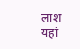लाश यहां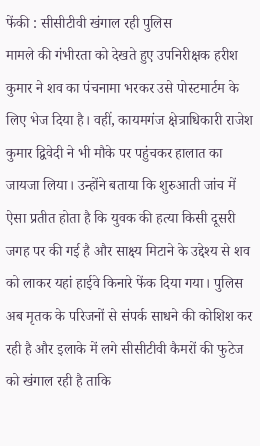फेंकी : सीसीटीवी खंगाल रही पुलिस
मामले की गंभीरता को देखते हुए उपनिरीक्षक हरीश कुमार ने शव का पंचनामा भरकर उसे पोस्टमार्टम के लिए भेज दिया है। वहीं, कायमगंज क्षेत्राधिकारी राजेश कुमार द्विवेदी ने भी मौके पर पहुंचकर हालात का जायजा लिया। उन्होंने बताया कि शुरुआती जांच में ऐसा प्रतीत होता है कि युवक की हत्या किसी दूसरी जगह पर की गई है और साक्ष्य मिटाने के उद्देश्य से शव को लाकर यहां हाईवे किनारे फेंक दिया गया। पुलिस अब मृतक के परिजनों से संपर्क साधने की कोशिश कर रही है और इलाके में लगे सीसीटीवी कैमरों की फुटेज को खंगाल रही है ताकि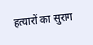हत्यारों का सुराग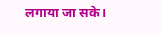लगाया जा सके।